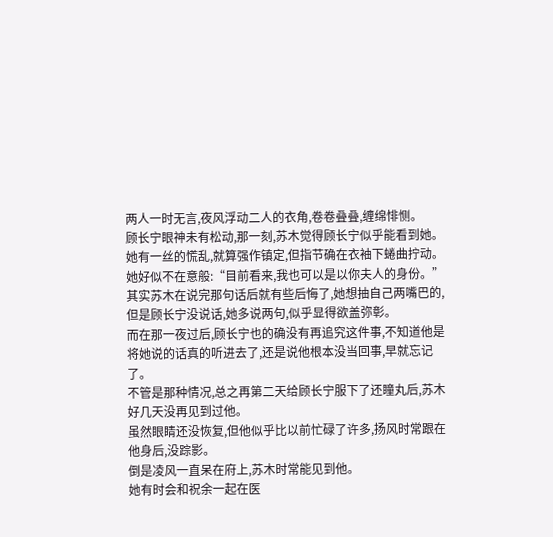两人一时无言,夜风浮动二人的衣角,卷卷叠叠,缠绵悱恻。
顾长宁眼神未有松动,那一刻,苏木觉得顾长宁似乎能看到她。
她有一丝的慌乱,就算强作镇定,但指节确在衣袖下蜷曲拧动。
她好似不在意般:“目前看来,我也可以是以你夫人的身份。”
其实苏木在说完那句话后就有些后悔了,她想抽自己两嘴巴的,但是顾长宁没说话,她多说两句,似乎显得欲盖弥彰。
而在那一夜过后,顾长宁也的确没有再追究这件事,不知道他是将她说的话真的听进去了,还是说他根本没当回事,早就忘记了。
不管是那种情况,总之再第二天给顾长宁服下了还瞳丸后,苏木好几天没再见到过他。
虽然眼睛还没恢复,但他似乎比以前忙碌了许多,扬风时常跟在他身后,没踪影。
倒是凌风一直呆在府上,苏木时常能见到他。
她有时会和祝余一起在医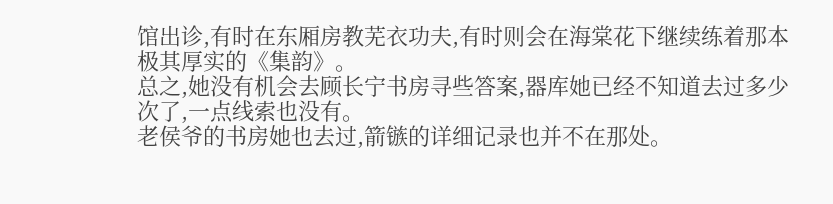馆出诊,有时在东厢房教芜衣功夫,有时则会在海棠花下继续练着那本极其厚实的《集韵》。
总之,她没有机会去顾长宁书房寻些答案,器库她已经不知道去过多少次了,一点线索也没有。
老侯爷的书房她也去过,箭镞的详细记录也并不在那处。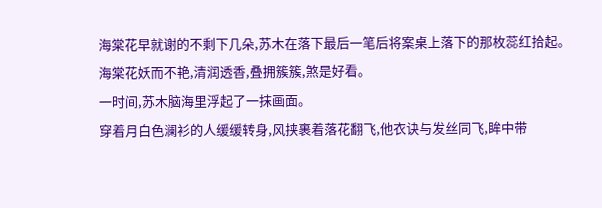海棠花早就谢的不剩下几朵,苏木在落下最后一笔后将案桌上落下的那枚蕊红拾起。
海棠花妖而不艳,清润透香,叠拥簇簇,煞是好看。
一时间,苏木脑海里浮起了一抹画面。
穿着月白色澜衫的人缓缓转身,风挟裹着落花翻飞,他衣诀与发丝同飞,眸中带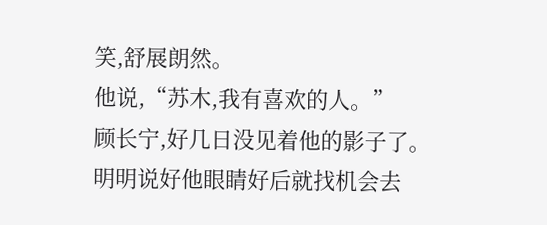笑,舒展朗然。
他说,“苏木,我有喜欢的人。”
顾长宁,好几日没见着他的影子了。
明明说好他眼睛好后就找机会去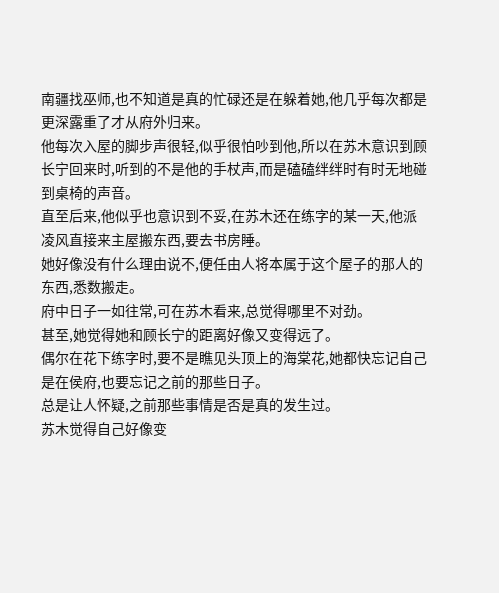南疆找巫师,也不知道是真的忙碌还是在躲着她,他几乎每次都是更深露重了才从府外归来。
他每次入屋的脚步声很轻,似乎很怕吵到他,所以在苏木意识到顾长宁回来时,听到的不是他的手杖声,而是磕磕绊绊时有时无地碰到桌椅的声音。
直至后来,他似乎也意识到不妥,在苏木还在练字的某一天,他派凌风直接来主屋搬东西,要去书房睡。
她好像没有什么理由说不,便任由人将本属于这个屋子的那人的东西,悉数搬走。
府中日子一如往常,可在苏木看来,总觉得哪里不对劲。
甚至,她觉得她和顾长宁的距离好像又变得远了。
偶尔在花下练字时,要不是瞧见头顶上的海棠花,她都快忘记自己是在侯府,也要忘记之前的那些日子。
总是让人怀疑,之前那些事情是否是真的发生过。
苏木觉得自己好像变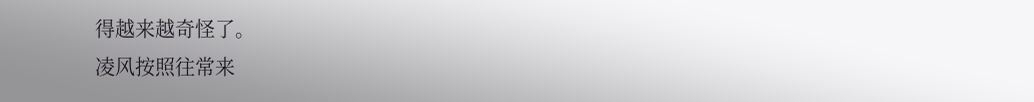得越来越奇怪了。
凌风按照往常来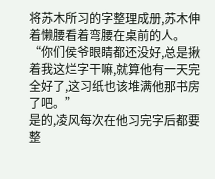将苏木所习的字整理成册,苏木伸着懒腰看着弯腰在桌前的人。
“你们侯爷眼睛都还没好,总是揪着我这烂字干嘛,就算他有一天完全好了,这习纸也该堆满他那书房了吧。”
是的,凌风每次在他习完字后都要整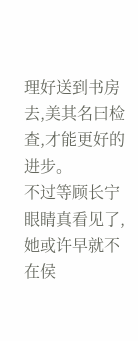理好送到书房去,美其名曰检查,才能更好的进步。
不过等顾长宁眼睛真看见了,她或许早就不在侯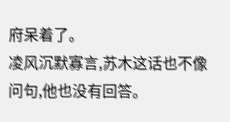府呆着了。
凌风沉默寡言,苏木这话也不像问句,他也没有回答。